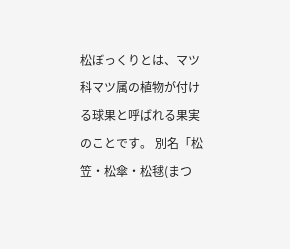松ぼっくりとは、マツ科マツ属の植物が付ける球果と呼ばれる果実のことです。 別名「松笠・松傘・松毬(まつ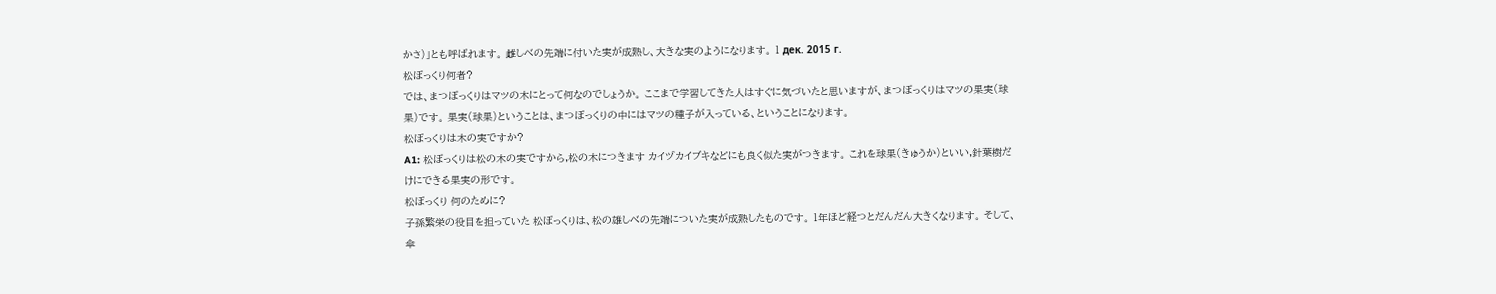かさ)」とも呼ばれます。 雌しべの先端に付いた実が成熟し、大きな実のようになります。 1 дек. 2015 г.
松ぼっくり何者?
では、まつぼっくりはマツの木にとって何なのでしょうか。 ここまで学習してきた人はすぐに気づいたと思いますが、まつぼっくりはマツの果実(球果)です。 果実(球果)ということは、まつぼっくりの中にはマツの種子が入っている、ということになります。
松ぼっくりは木の実ですか?
A1: 松ぼっくりは松の木の実ですから,松の木につきます カイヅカイブキなどにも良く似た実がつきます。 これを球果(きゅうか)といい,針葉樹だけにできる果実の形です。
松ぼっくり 何のために?
子孫繁栄の役目を担っていた 松ぼっくりは、松の雄しべの先端についた実が成熟したものです。 1年ほど経つとだんだん大きくなります。 そして、傘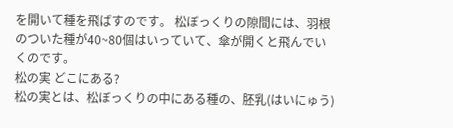を開いて種を飛ばすのです。 松ぼっくりの隙間には、羽根のついた種が40~80個はいっていて、傘が開くと飛んでいくのです。
松の実 どこにある?
松の実とは、松ぼっくりの中にある種の、胚乳(はいにゅう)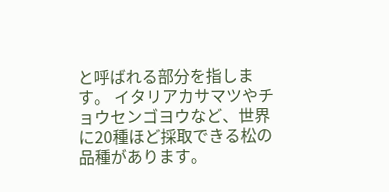と呼ばれる部分を指します。 イタリアカサマツやチョウセンゴヨウなど、世界に20種ほど採取できる松の品種があります。